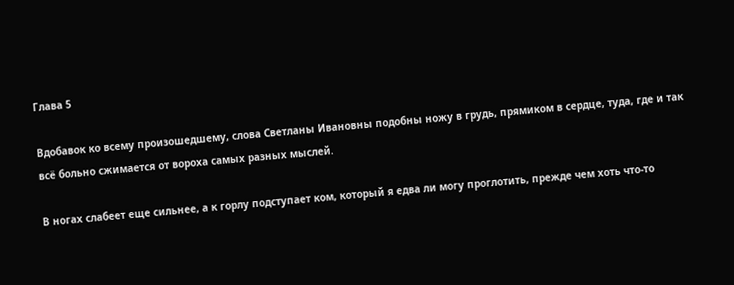Глава 5

Вдобавок ко всему произошедшему, слова Светланы Ивановны подобны ножу в грудь, прямиком в сердце, туда, где и так всё больно сжимается от вороха самых разных мыслей.

В ногах слабеет еще сильнее, а к горлу подступает ком, который я едва ли могу проглотить, прежде чем хоть что-то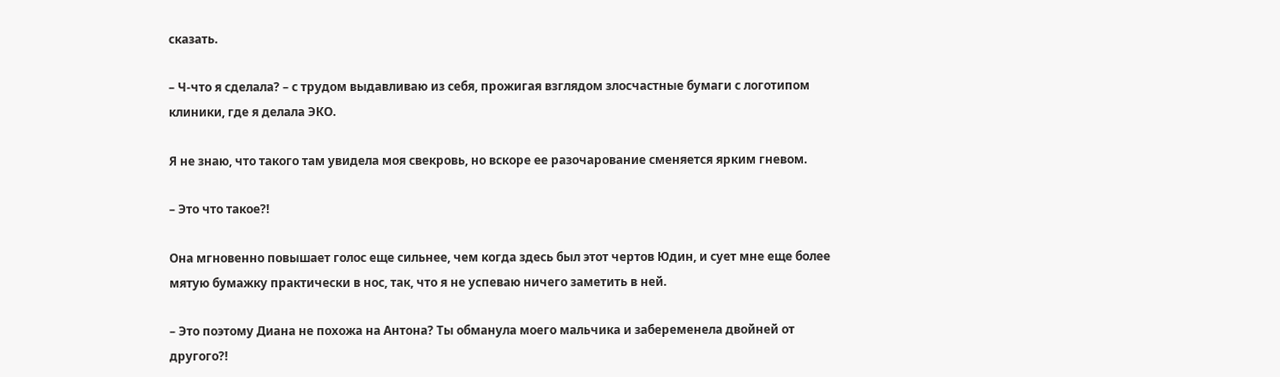сказать.

– Ч-что я сделала? – с трудом выдавливаю из себя, прожигая взглядом злосчастные бумаги с логотипом клиники, где я делала ЭКО.

Я не знаю, что такого там увидела моя свекровь, но вскоре ее разочарование сменяется ярким гневом.

– Это что такое?!

Она мгновенно повышает голос еще сильнее, чем когда здесь был этот чертов Юдин, и сует мне еще более мятую бумажку практически в нос, так, что я не успеваю ничего заметить в ней.

– Это поэтому Диана не похожа на Антона? Ты обманула моего мальчика и забеременела двойней от другого?!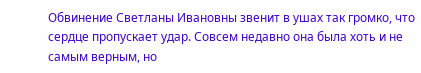Обвинение Светланы Ивановны звенит в ушах так громко, что сердце пропускает удар. Совсем недавно она была хоть и не самым верным, но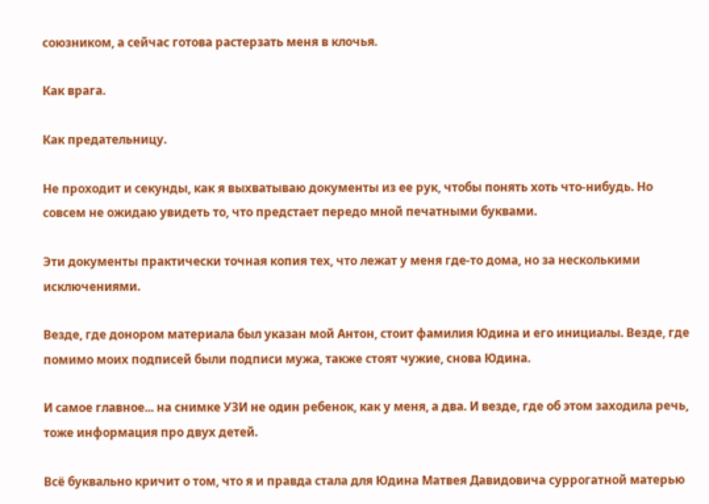союзником, а сейчас готова растерзать меня в клочья.

Как врага.

Как предательницу.

Не проходит и секунды, как я выхватываю документы из ее рук, чтобы понять хоть что-нибудь. Но совсем не ожидаю увидеть то, что предстает передо мной печатными буквами.

Эти документы практически точная копия тех, что лежат у меня где-то дома, но за несколькими исключениями.

Везде, где донором материала был указан мой Антон, стоит фамилия Юдина и его инициалы. Везде, где помимо моих подписей были подписи мужа, также стоят чужие, снова Юдина.

И самое главное... на снимке УЗИ не один ребенок, как у меня, а два. И везде, где об этом заходила речь, тоже информация про двух детей.

Всё буквально кричит о том, что я и правда стала для Юдина Матвея Давидовича суррогатной матерью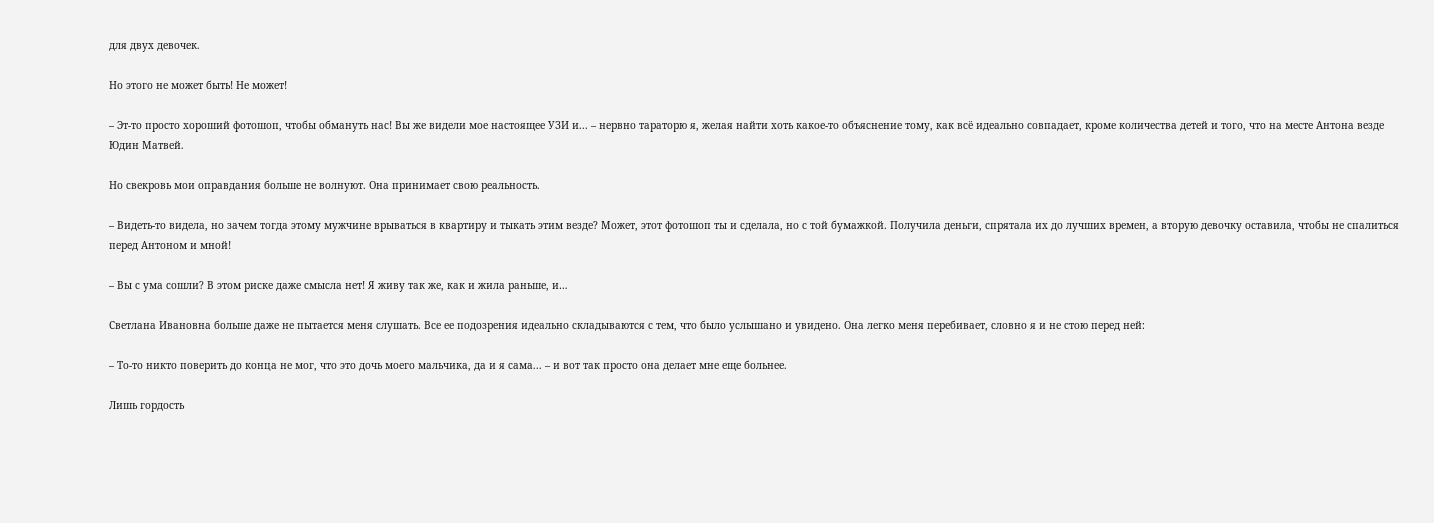для двух девочек.

Но этого не может быть! Не может!

– Эт-то просто хороший фотошоп, чтобы обмануть нас! Вы же видели мое настоящее УЗИ и... – нервно тараторю я, желая найти хоть какое-то объяснение тому, как всё идеально совпадает, кроме количества детей и того, что на месте Антона везде Юдин Матвей.

Но свекровь мои оправдания больше не волнуют. Она принимает свою реальность.

– Видеть-то видела, но зачем тогда этому мужчине врываться в квартиру и тыкать этим везде? Может, этот фотошоп ты и сделала, но с той бумажкой. Получила деньги, спрятала их до лучших времен, а вторую девочку оставила, чтобы не спалиться перед Антоном и мной!

– Вы с ума сошли? В этом риске даже смысла нет! Я живу так же, как и жила раньше, и…

Светлана Ивановна больше даже не пытается меня слушать. Все ее подозрения идеально складываются с тем, что было услышано и увидено. Она легко меня перебивает, словно я и не стою перед ней:

– То-то никто поверить до конца не мог, что это дочь моего мальчика, да и я сама... – и вот так просто она делает мне еще больнее.

Лишь гордость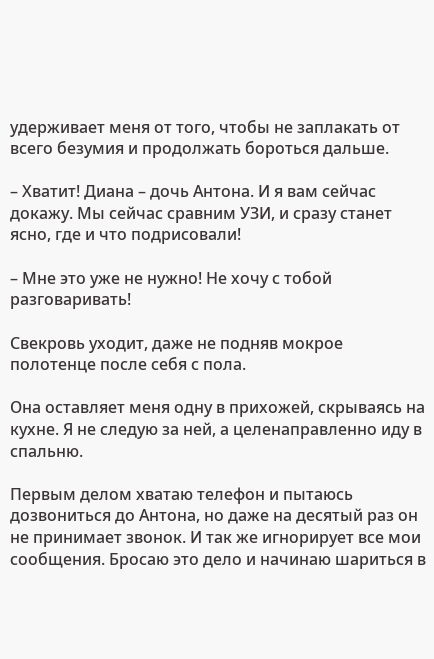удерживает меня от того, чтобы не заплакать от всего безумия и продолжать бороться дальше.

– Хватит! Диана – дочь Антона. И я вам сейчас докажу. Мы сейчас сравним УЗИ, и сразу станет ясно, где и что подрисовали!

– Мне это уже не нужно! Не хочу с тобой разговаривать!

Свекровь уходит, даже не подняв мокрое полотенце после себя с пола.

Она оставляет меня одну в прихожей, скрываясь на кухне. Я не следую за ней, а целенаправленно иду в спальню.

Первым делом хватаю телефон и пытаюсь дозвониться до Антона, но даже на десятый раз он не принимает звонок. И так же игнорирует все мои сообщения. Бросаю это дело и начинаю шариться в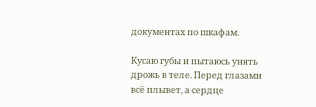документах по шкафам.

Кусаю губы и пытаюсь унять дрожь в теле. Перед глазами всё плывет, а сердце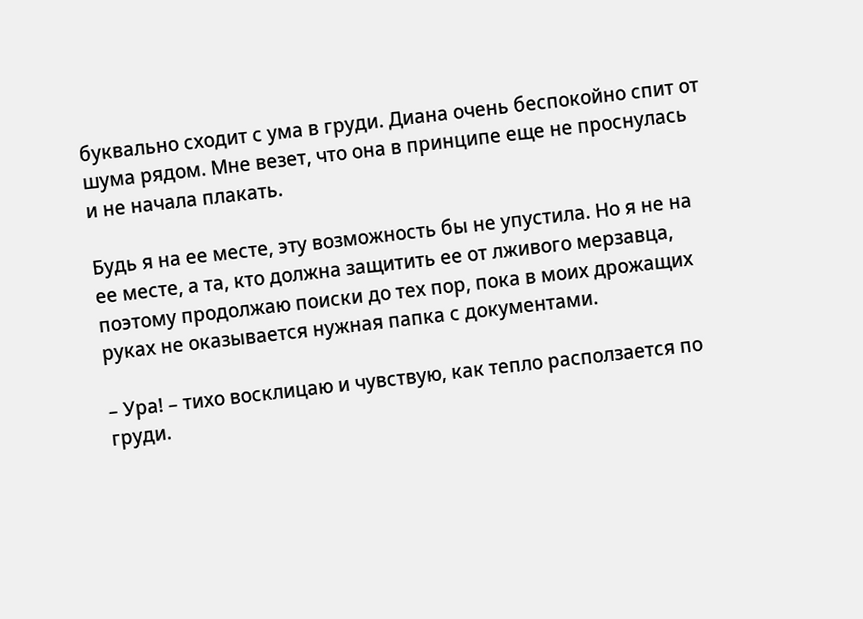буквально сходит с ума в груди. Диана очень беспокойно спит от шума рядом. Мне везет, что она в принципе еще не проснулась и не начала плакать.

Будь я на ее месте, эту возможность бы не упустила. Но я не на ее месте, а та, кто должна защитить ее от лживого мерзавца, поэтому продолжаю поиски до тех пор, пока в моих дрожащих руках не оказывается нужная папка с документами.

– Ура! – тихо восклицаю и чувствую, как тепло расползается по груди.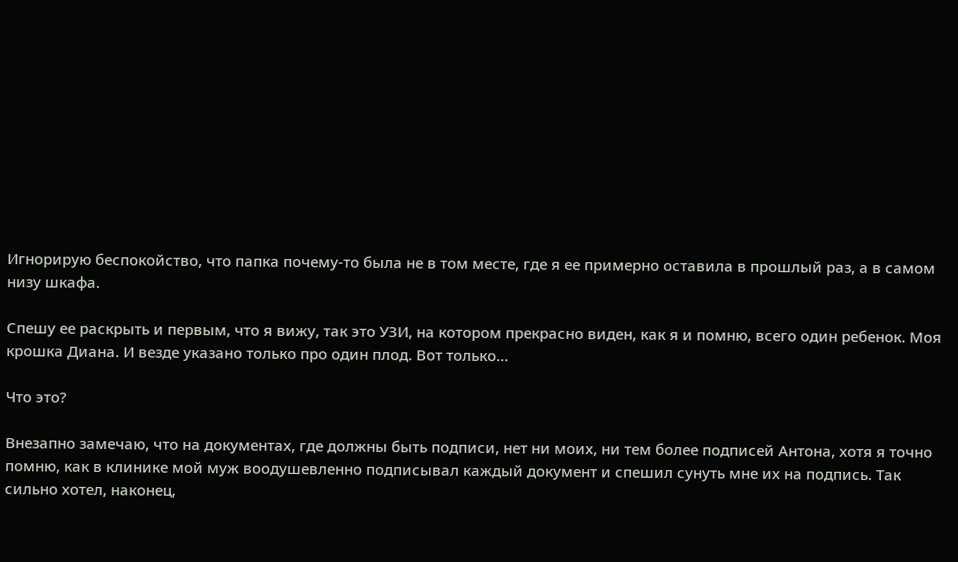Игнорирую беспокойство, что папка почему-то была не в том месте, где я ее примерно оставила в прошлый раз, а в самом низу шкафа.

Спешу ее раскрыть и первым, что я вижу, так это УЗИ, на котором прекрасно виден, как я и помню, всего один ребенок. Моя крошка Диана. И везде указано только про один плод. Вот только…

Что это?

Внезапно замечаю, что на документах, где должны быть подписи, нет ни моих, ни тем более подписей Антона, хотя я точно помню, как в клинике мой муж воодушевленно подписывал каждый документ и спешил сунуть мне их на подпись. Так сильно хотел, наконец,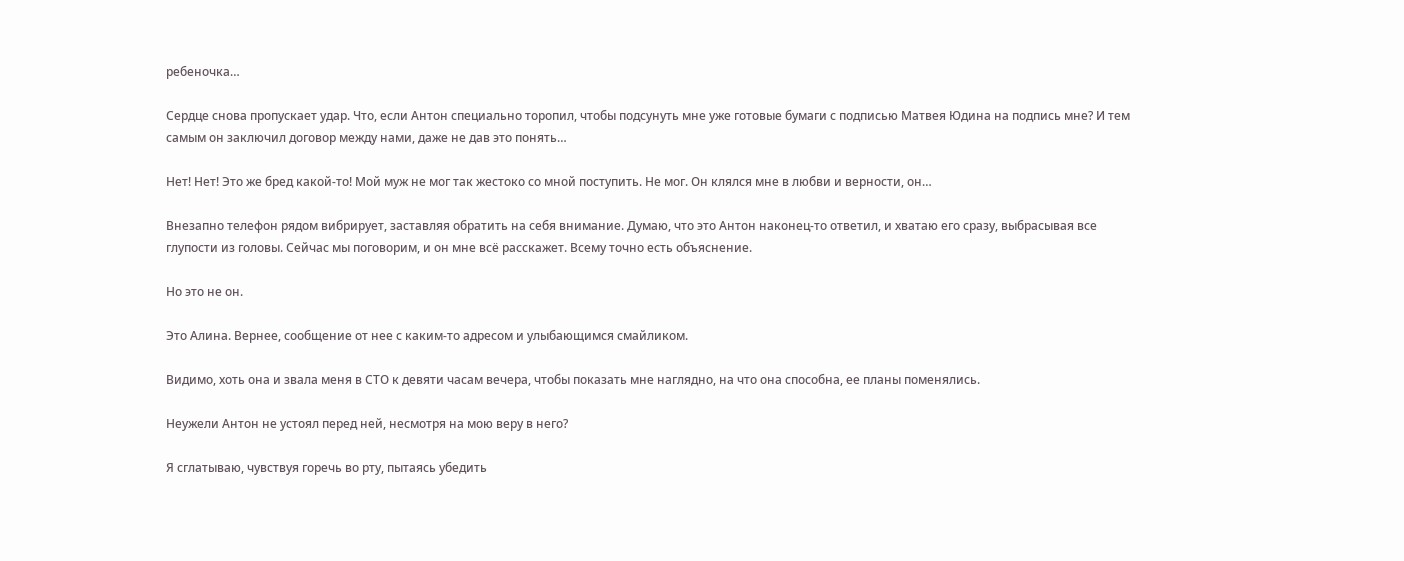ребеночка…

Сердце снова пропускает удар. Что, если Антон специально торопил, чтобы подсунуть мне уже готовые бумаги с подписью Матвея Юдина на подпись мне? И тем самым он заключил договор между нами, даже не дав это понять…

Нет! Нет! Это же бред какой-то! Мой муж не мог так жестоко со мной поступить. Не мог. Он клялся мне в любви и верности, он…

Внезапно телефон рядом вибрирует, заставляя обратить на себя внимание. Думаю, что это Антон наконец-то ответил, и хватаю его сразу, выбрасывая все глупости из головы. Сейчас мы поговорим, и он мне всё расскажет. Всему точно есть объяснение.

Но это не он.

Это Алина. Вернее, сообщение от нее с каким-то адресом и улыбающимся смайликом.

Видимо, хоть она и звала меня в СТО к девяти часам вечера, чтобы показать мне наглядно, на что она способна, ее планы поменялись.

Неужели Антон не устоял перед ней, несмотря на мою веру в него?

Я сглатываю, чувствуя горечь во рту, пытаясь убедить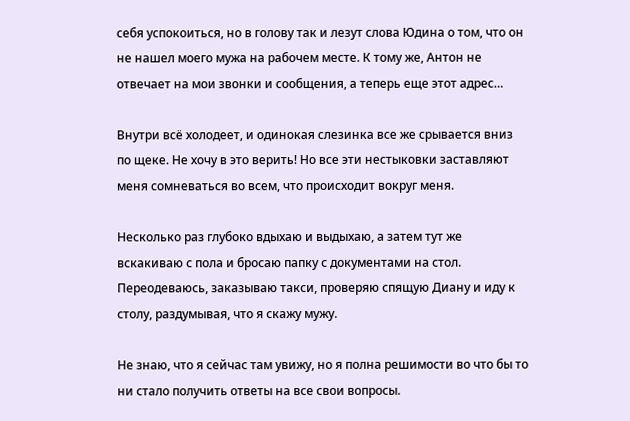себя успокоиться, но в голову так и лезут слова Юдина о том, что он не нашел моего мужа на рабочем месте. К тому же, Антон не отвечает на мои звонки и сообщения, а теперь еще этот адрес…

Внутри всё холодеет, и одинокая слезинка все же срывается вниз по щеке. Не хочу в это верить! Но все эти нестыковки заставляют меня сомневаться во всем, что происходит вокруг меня.

Несколько раз глубоко вдыхаю и выдыхаю, а затем тут же вскакиваю с пола и бросаю папку с документами на стол. Переодеваюсь, заказываю такси, проверяю спящую Диану и иду к столу, раздумывая, что я скажу мужу.

Не знаю, что я сейчас там увижу, но я полна решимости во что бы то ни стало получить ответы на все свои вопросы.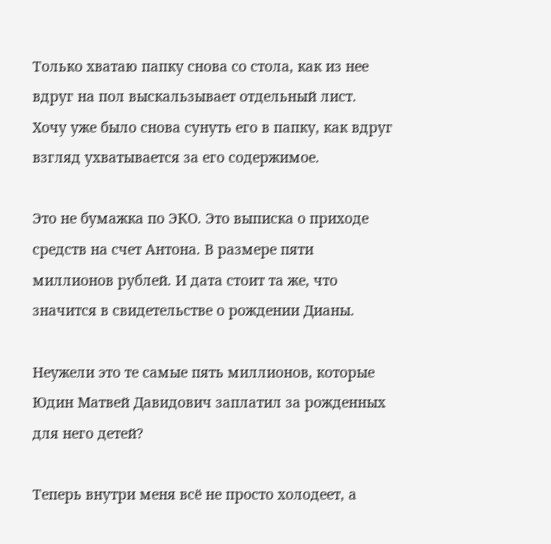Только хватаю папку снова со стола, как из нее вдруг на пол выскальзывает отдельный лист. Хочу уже было снова сунуть его в папку, как вдруг взгляд ухватывается за его содержимое.

Это не бумажка по ЭКО. Это выписка о приходе средств на счет Антона. В размере пяти миллионов рублей. И дата стоит та же, что значится в свидетельстве о рождении Дианы.

Неужели это те самые пять миллионов, которые Юдин Матвей Давидович заплатил за рожденных для него детей?

Теперь внутри меня всё не просто холодеет, а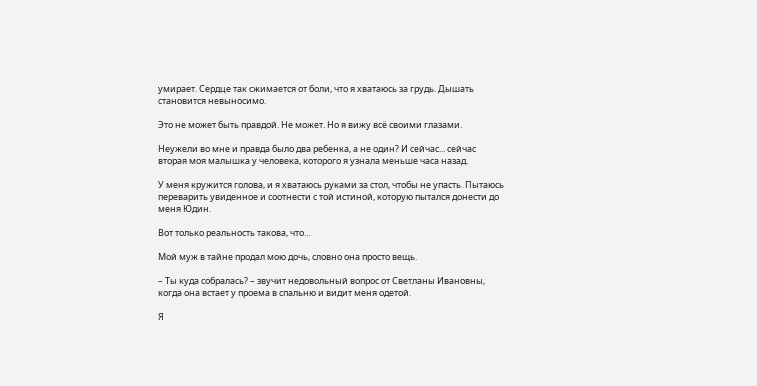умирает. Сердце так сжимается от боли, что я хватаюсь за грудь. Дышать становится невыносимо.

Это не может быть правдой. Не может. Но я вижу всё своими глазами.

Неужели во мне и правда было два ребенка, а не один? И сейчас... сейчас вторая моя малышка у человека, которого я узнала меньше часа назад.

У меня кружится голова, и я хватаюсь руками за стол, чтобы не упасть. Пытаюсь переварить увиденное и соотнести с той истиной, которую пытался донести до меня Юдин.

Вот только реальность такова, что…

Мой муж в тайне продал мою дочь, словно она просто вещь.

– Ты куда собралась? – звучит недовольный вопрос от Светланы Ивановны, когда она встает у проема в спальню и видит меня одетой.

Я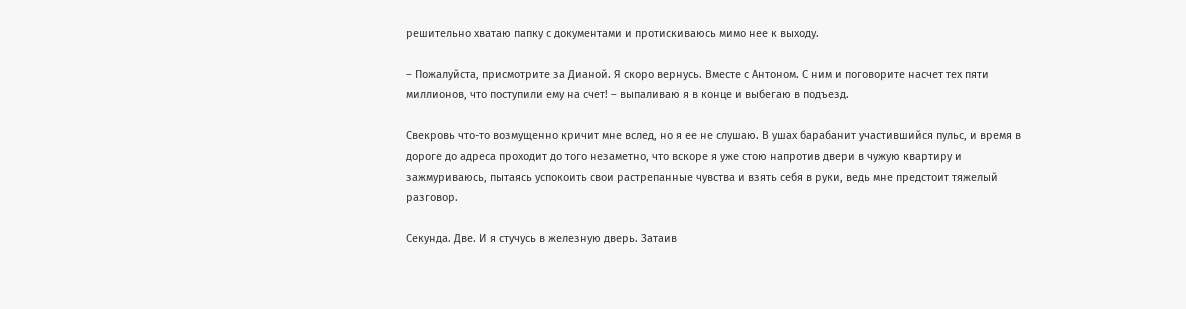решительно хватаю папку с документами и протискиваюсь мимо нее к выходу.

– Пожалуйста, присмотрите за Дианой. Я скоро вернусь. Вместе с Антоном. С ним и поговорите насчет тех пяти миллионов, что поступили ему на счет! – выпаливаю я в конце и выбегаю в подъезд.

Свекровь что-то возмущенно кричит мне вслед, но я ее не слушаю. В ушах барабанит участившийся пульс, и время в дороге до адреса проходит до того незаметно, что вскоре я уже стою напротив двери в чужую квартиру и зажмуриваюсь, пытаясь успокоить свои растрепанные чувства и взять себя в руки, ведь мне предстоит тяжелый разговор.

Секунда. Две. И я стучусь в железную дверь. Затаив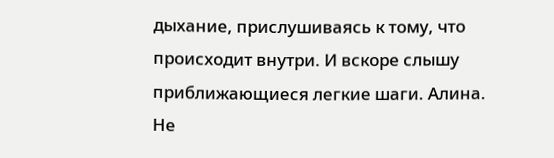дыхание, прислушиваясь к тому, что происходит внутри. И вскоре слышу приближающиеся легкие шаги. Алина. Не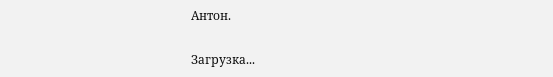Антон.

Загрузка...